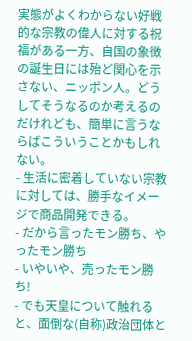実態がよくわからない好戦的な宗教の偉人に対する祝福がある一方、自国の象徴の誕生日には殆ど関心を示さない、ニッポン人。どうしてそうなるのか考えるのだけれども、簡単に言うならばこういうことかもしれない。
- 生活に密着していない宗教に対しては、勝手なイメージで商品開発できる。
- だから言ったモン勝ち、やったモン勝ち
- いやいや、売ったモン勝ち!
- でも天皇について触れると、面倒な(自称)政治団体と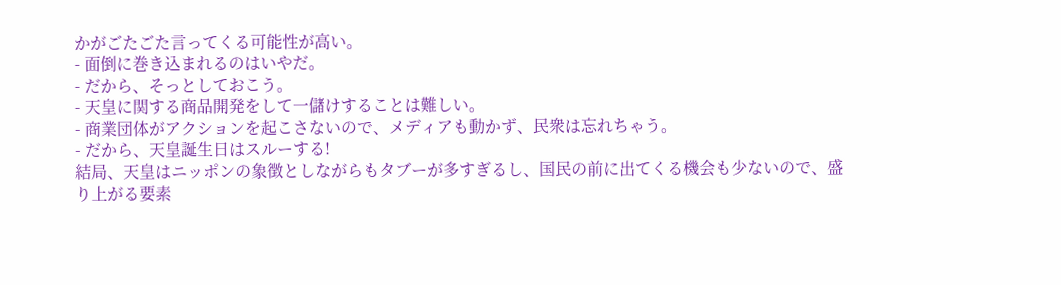かがごたごた言ってくる可能性が高い。
- 面倒に巻き込まれるのはいやだ。
- だから、そっとしておこう。
- 天皇に関する商品開発をして一儲けすることは難しい。
- 商業団体がアクションを起こさないので、メディアも動かず、民衆は忘れちゃう。
- だから、天皇誕生日はスルーする!
結局、天皇はニッポンの象徴としながらもタブーが多すぎるし、国民の前に出てくる機会も少ないので、盛り上がる要素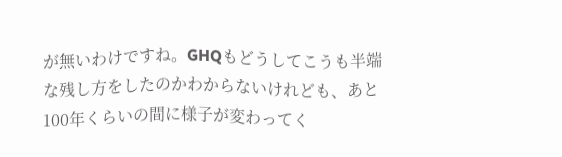が無いわけですね。GHQもどうしてこうも半端な残し方をしたのかわからないけれども、あと100年くらいの間に様子が変わってく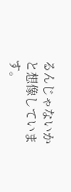るんじゃないかと想像しています。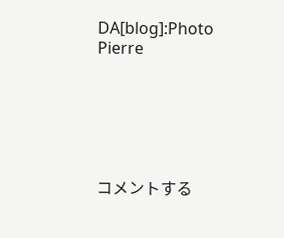DA[blog]:Photo Pierre






コメントする